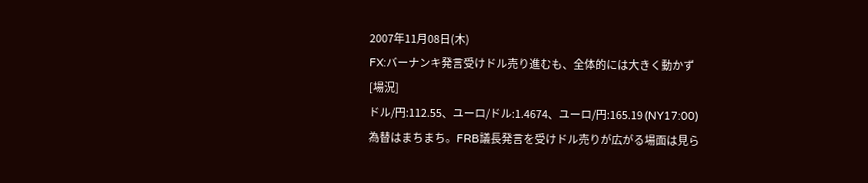2007年11月08日(木)
FX:バーナンキ発言受けドル売り進むも、全体的には大きく動かず
[場況]
ドル/円:112.55、ユーロ/ドル:1.4674、ユーロ/円:165.19 (NY17:00)
為替はまちまち。FRB議長発言を受けドル売りが広がる場面は見ら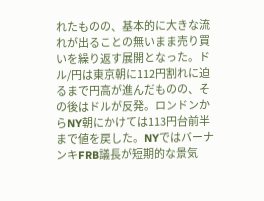れたものの、基本的に大きな流れが出ることの無いまま売り買いを繰り返す展開となった。ドル/円は東京朝に112円割れに迫るまで円高が進んだものの、その後はドルが反発。ロンドンからNY朝にかけては113円台前半まで値を戻した。NYではバーナンキFRB議長が短期的な景気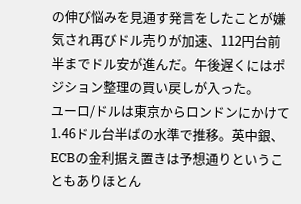の伸び悩みを見通す発言をしたことが嫌気され再びドル売りが加速、112円台前半までドル安が進んだ。午後遅くにはポジション整理の買い戻しが入った。
ユーロ/ドルは東京からロンドンにかけて1.46ドル台半ばの水準で推移。英中銀、ECBの金利据え置きは予想通りということもありほとん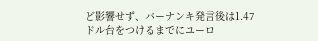ど影響せず、バーナンキ発言後は1.47ドル台をつけるまでにユーロ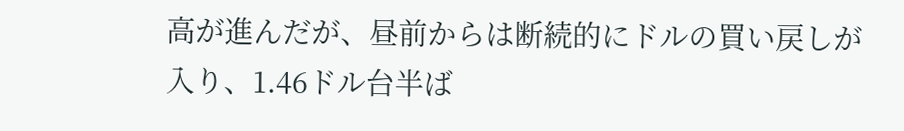高が進んだが、昼前からは断続的にドルの買い戻しが入り、1.46ドル台半ば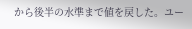から後半の水準まで値を戻した。ユー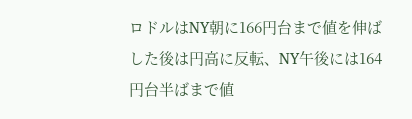ロドルはNY朝に166円台まで値を伸ばした後は円高に反転、NY午後には164円台半ばまで値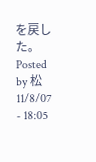を戻した。
Posted by 松 11/8/07 - 18:05